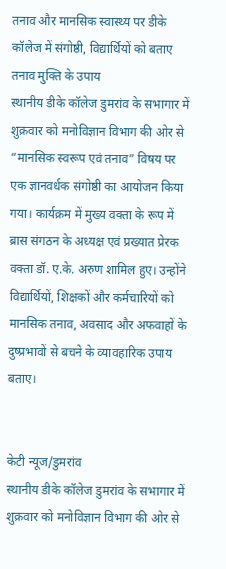तनाव और मानसिक स्वास्थ्य पर डीके कॉलेज में संगोष्ठी, विद्यार्थियों को बताए तनाव मुक्ति के उपाय
स्थानीय डीके कॉलेज डुमरांव के सभागार में शुक्रवार को मनोविज्ञान विभाग की ओर से “मानसिक स्वरूप एवं तनाव” विषय पर एक ज्ञानवर्धक संगोष्ठी का आयोजन किया गया। कार्यक्रम में मुख्य वक्ता के रूप में ब्रास संगठन के अध्यक्ष एवं प्रख्यात प्रेरक वक्ता डॉ. ए.के. अरुण शामिल हुए। उन्होंने विद्यार्थियों, शिक्षकों और कर्मचारियों को मानसिक तनाव, अवसाद और अफवाहों के दुष्प्रभावों से बचने के व्यावहारिक उपाय बताए।


केटी न्यूज/डुमरांव
स्थानीय डीके कॉलेज डुमरांव के सभागार में शुक्रवार को मनोविज्ञान विभाग की ओर से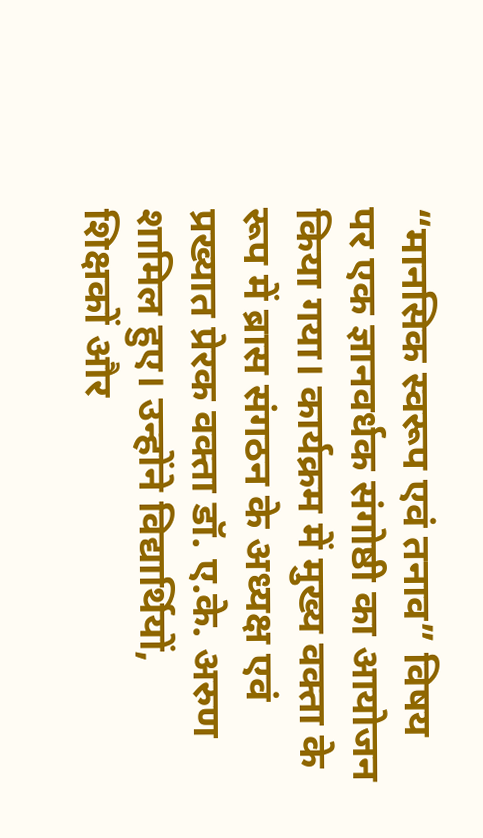“मानसिक स्वरूप एवं तनाव” विषय पर एक ज्ञानवर्धक संगोष्ठी का आयोजन किया गया। कार्यक्रम में मुख्य वक्ता के रूप में ब्रास संगठन के अध्यक्ष एवं प्रख्यात प्रेरक वक्ता डॉ. ए.के. अरुण शामिल हुए। उन्होंने विद्यार्थियों, शिक्षकों और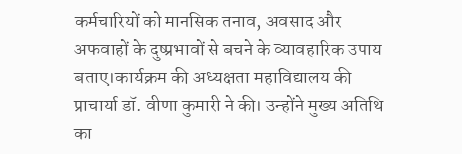कर्मचारियों को मानसिक तनाव, अवसाद और अफवाहों के दुष्प्रभावों से बचने के व्यावहारिक उपाय बताए।कार्यक्रम की अध्यक्षता महाविद्यालय की प्राचार्या डॉ. वीणा कुमारी ने की। उन्होंने मुख्य अतिथि का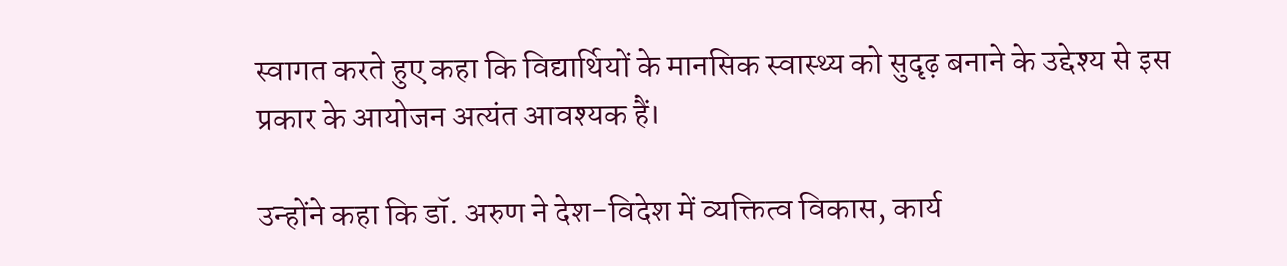स्वागत करते हुए कहा कि विद्यार्थियों के मानसिक स्वास्थ्य को सुदृढ़ बनाने के उद्देश्य से इस प्रकार के आयोजन अत्यंत आवश्यक हैं।

उन्होंने कहा कि डॉ. अरुण ने देश-विदेश में व्यक्तित्व विकास, कार्य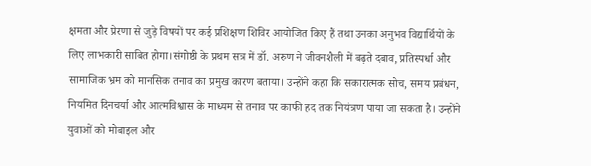क्षमता और प्रेरणा से जुड़े विषयों पर कई प्रशिक्षण शिविर आयोजित किए हैं तथा उनका अनुभव विद्यार्थियों के लिए लाभकारी साबित होगा।संगोष्ठी के प्रथम सत्र में डॉ. अरुण ने जीवनशैली में बढ़ते दबाव, प्रतिस्पर्धा और सामाजिक भ्रम को मानसिक तनाव का प्रमुख कारण बताया। उन्होंने कहा कि सकारात्मक सोच, समय प्रबंधन, नियमित दिनचर्या और आत्मविश्वास के माध्यम से तनाव पर काफी हद तक नियंत्रण पाया जा सकता है। उन्होंने युवाओं को मोबाइल और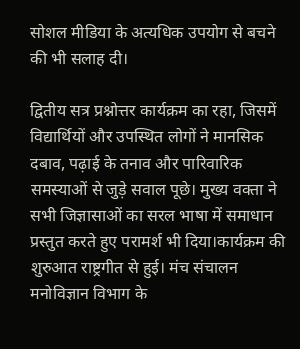सोशल मीडिया के अत्यधिक उपयोग से बचने की भी सलाह दी।

द्वितीय सत्र प्रश्नोत्तर कार्यक्रम का रहा, जिसमें विद्यार्थियों और उपस्थित लोगों ने मानसिक दबाव, पढ़ाई के तनाव और पारिवारिक समस्याओं से जुड़े सवाल पूछे। मुख्य वक्ता ने सभी जिज्ञासाओं का सरल भाषा में समाधान प्रस्तुत करते हुए परामर्श भी दिया।कार्यक्रम की शुरुआत राष्ट्रगीत से हुई। मंच संचालन मनोविज्ञान विभाग के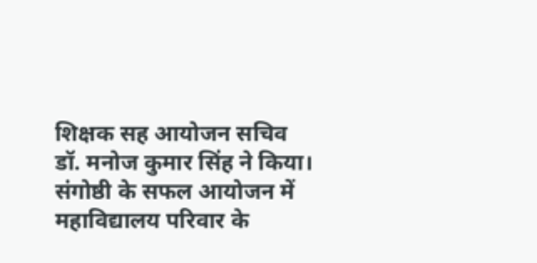शिक्षक सह आयोजन सचिव डॉ. मनोज कुमार सिंह ने किया। संगोष्ठी के सफल आयोजन में महाविद्यालय परिवार के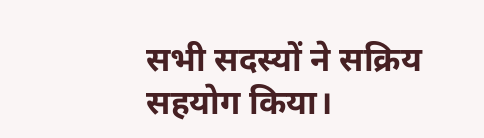सभी सदस्यों ने सक्रिय सहयोग किया।